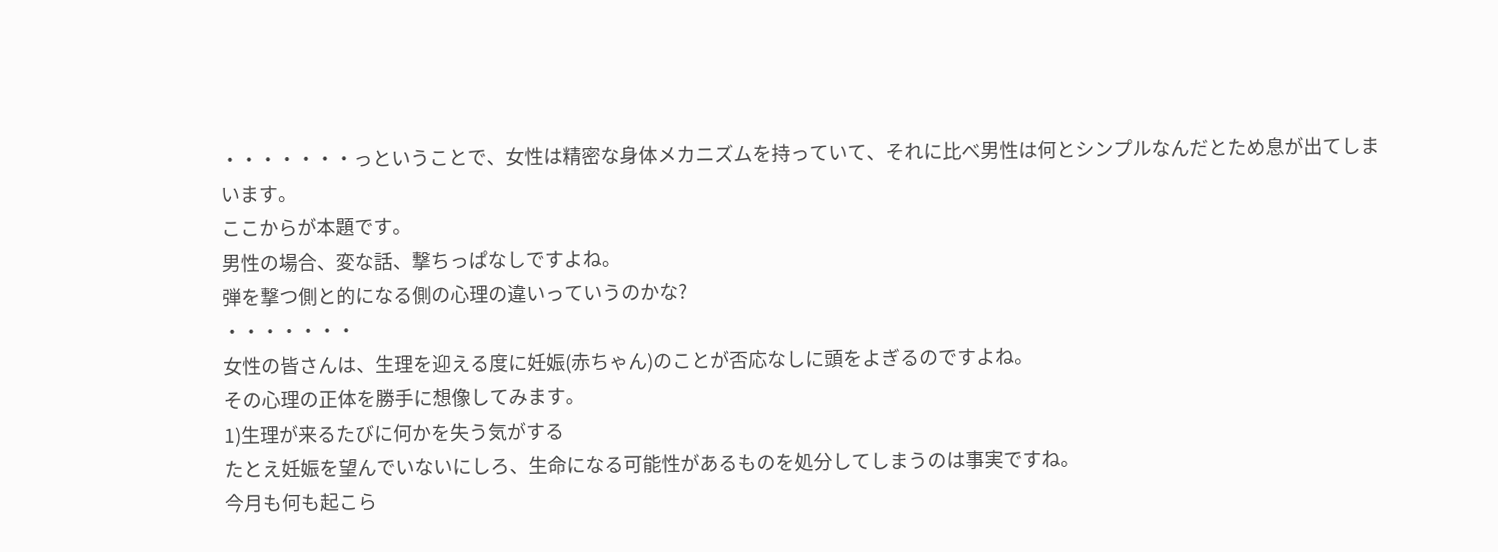・・・・・・・っということで、女性は精密な身体メカニズムを持っていて、それに比べ男性は何とシンプルなんだとため息が出てしまいます。
ここからが本題です。
男性の場合、変な話、撃ちっぱなしですよね。
弾を撃つ側と的になる側の心理の違いっていうのかな?
・・・・・・・
女性の皆さんは、生理を迎える度に妊娠(赤ちゃん)のことが否応なしに頭をよぎるのですよね。
その心理の正体を勝手に想像してみます。
1)生理が来るたびに何かを失う気がする
たとえ妊娠を望んでいないにしろ、生命になる可能性があるものを処分してしまうのは事実ですね。
今月も何も起こら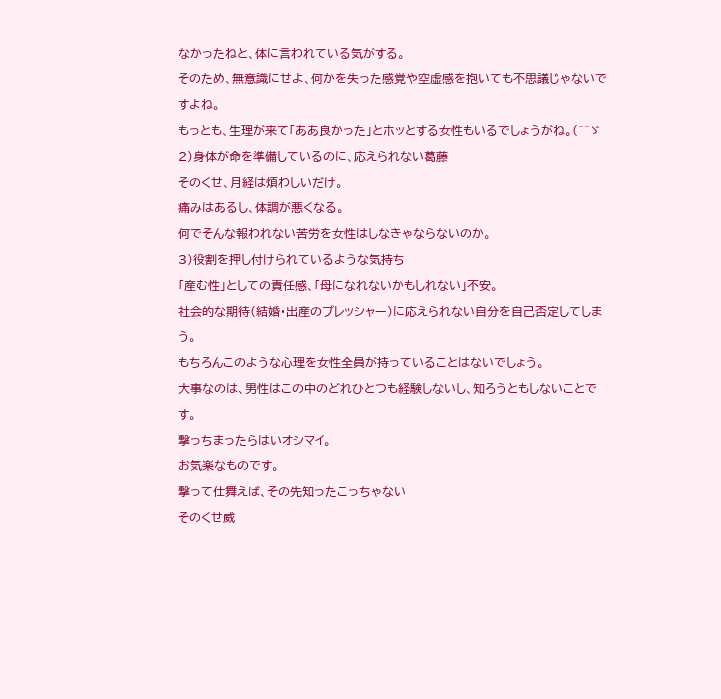なかったねと、体に言われている気がする。
そのため、無意識にせよ、何かを失った感覚や空虚感を抱いても不思議じゃないですよね。
もっとも、生理が来て「ああ良かった」とホッとする女性もいるでしょうがね。(^^ゞ
2)身体が命を準備しているのに、応えられない葛藤
そのくせ、月経は煩わしいだけ。
痛みはあるし、体調が悪くなる。
何でそんな報われない苦労を女性はしなきゃならないのか。
3)役割を押し付けられているような気持ち
「産む性」としての責任感、「母になれないかもしれない」不安。
社会的な期待(結婚・出産のプレッシャー)に応えられない自分を自己否定してしまう。
もちろんこのような心理を女性全員が持っていることはないでしょう。
大事なのは、男性はこの中のどれひとつも経験しないし、知ろうともしないことです。
撃っちまったらはいオシマイ。
お気楽なものです。
撃って仕舞えば、その先知ったこっちゃない
そのくせ威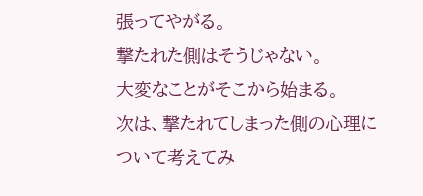張ってやがる。
撃たれた側はそうじゃない。
大変なことがそこから始まる。
次は、撃たれてしまった側の心理について考えてみ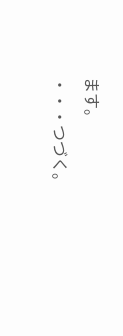ます。
・・・つづく。